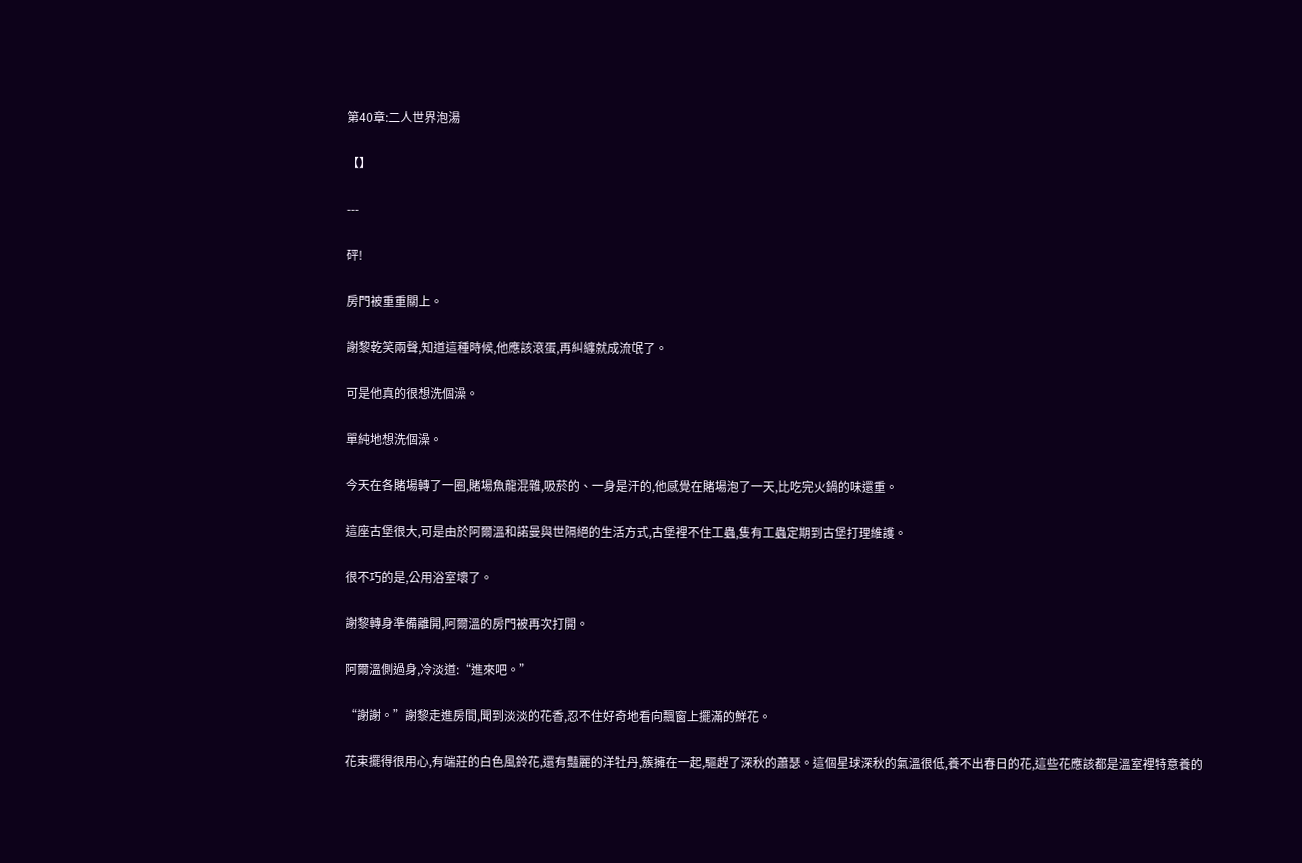第40章:二人世界泡湯

【】

---

砰!

房門被重重關上。

謝黎乾笑兩聲,知道這種時候,他應該滾蛋,再糾纏就成流氓了。

可是他真的很想洗個澡。

單純地想洗個澡。

今天在各賭場轉了一圈,賭場魚龍混雜,吸菸的、一身是汗的,他感覺在賭場泡了一天,比吃完火鍋的味還重。

這座古堡很大,可是由於阿爾溫和諾曼與世隔絕的生活方式,古堡裡不住工蟲,隻有工蟲定期到古堡打理維護。

很不巧的是,公用浴室壞了。

謝黎轉身準備離開,阿爾溫的房門被再次打開。

阿爾溫側過身,冷淡道:“進來吧。”

“謝謝。”謝黎走進房間,聞到淡淡的花香,忍不住好奇地看向飄窗上擺滿的鮮花。

花束擺得很用心,有端莊的白色風鈴花,還有豔麗的洋牡丹,簇擁在一起,驅趕了深秋的蕭瑟。這個星球深秋的氣溫很低,養不出春日的花,這些花應該都是溫室裡特意養的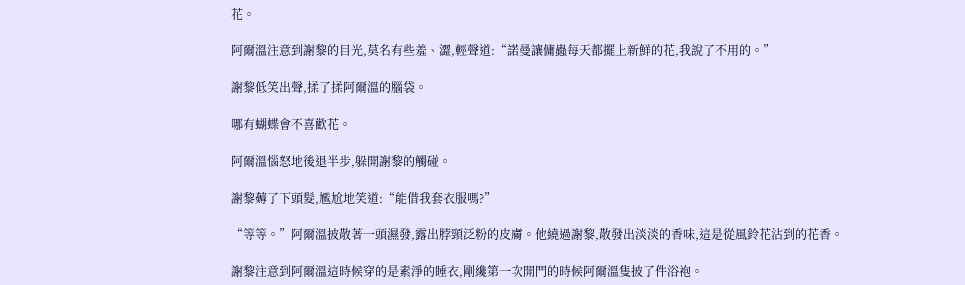花。

阿爾溫注意到謝黎的目光,莫名有些羞、澀,輕聲道:“諾曼讓傭蟲每天都擺上新鮮的花,我說了不用的。”

謝黎低笑出聲,揉了揉阿爾溫的腦袋。

哪有蝴蝶會不喜歡花。

阿爾溫惱怒地後退半步,躲開謝黎的觸碰。

謝黎薅了下頭髮,尷尬地笑道:“能借我套衣服嗎?”

“等等。”阿爾溫披散著一頭濕發,露出脖頸泛粉的皮膚。他繞過謝黎,散發出淡淡的香味,這是從風鈴花沾到的花香。

謝黎注意到阿爾溫這時候穿的是素淨的睡衣,剛纔第一次開門的時候阿爾溫隻披了件浴袍。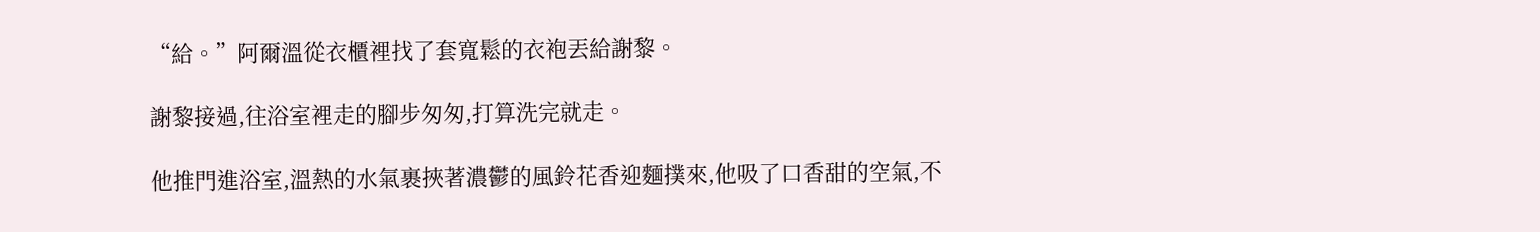“給。”阿爾溫從衣櫃裡找了套寬鬆的衣袍丟給謝黎。

謝黎接過,往浴室裡走的腳步匆匆,打算洗完就走。

他推門進浴室,溫熱的水氣裹挾著濃鬱的風鈴花香迎麵撲來,他吸了口香甜的空氣,不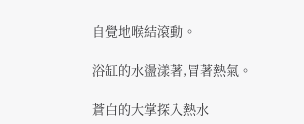自覺地喉結滾動。

浴缸的水盪漾著,冒著熱氣。

蒼白的大掌探入熱水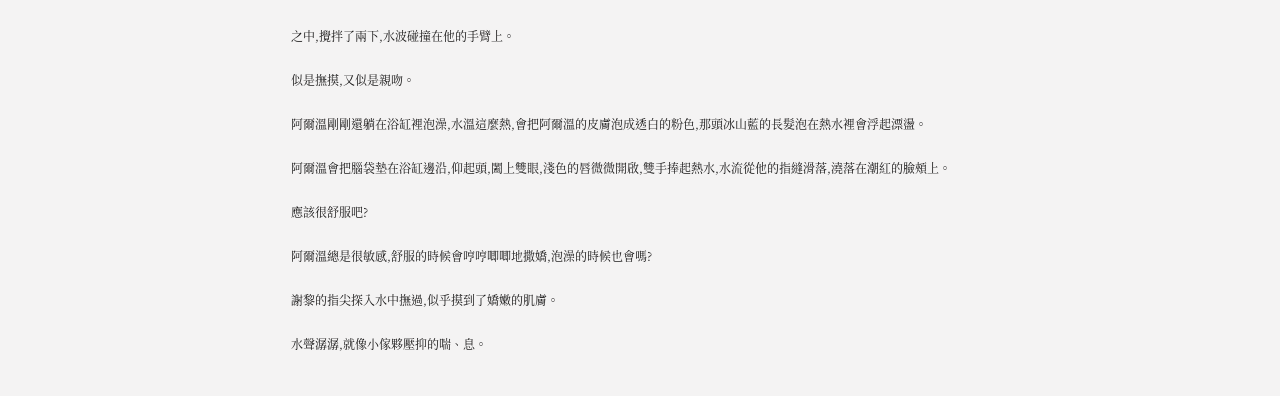之中,攪拌了兩下,水波碰撞在他的手臂上。

似是撫摸,又似是親吻。

阿爾溫剛剛還躺在浴缸裡泡澡,水溫這麼熱,會把阿爾溫的皮膚泡成透白的粉色,那頭冰山藍的長髮泡在熱水裡會浮起漂盪。

阿爾溫會把腦袋墊在浴缸邊沿,仰起頭,闔上雙眼,淺色的唇微微開啟,雙手捧起熱水,水流從他的指縫滑落,澆落在潮紅的臉頰上。

應該很舒服吧?

阿爾溫總是很敏感,舒服的時候會哼哼唧唧地撒嬌,泡澡的時候也會嗎?

謝黎的指尖探入水中撫過,似乎摸到了嬌嫩的肌膚。

水聲潺潺,就像小傢夥壓抑的喘、息。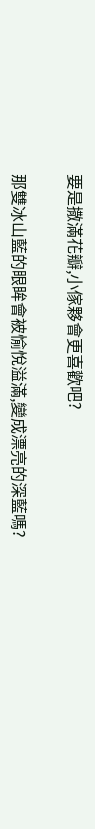要是撒滿花瓣,小傢夥會更喜歡吧?

那雙冰山藍的眼眸會被愉悅溢滿,變成漂亮的深藍嗎?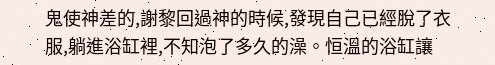鬼使神差的,謝黎回過神的時候,發現自己已經脫了衣服,躺進浴缸裡,不知泡了多久的澡。恒溫的浴缸讓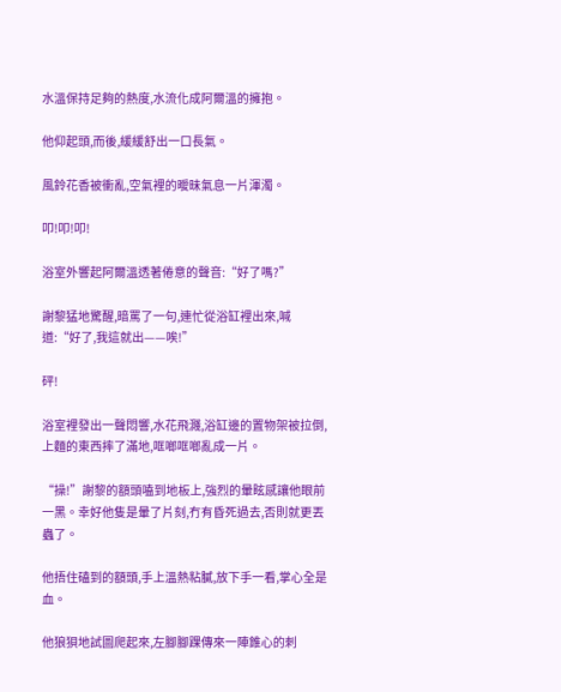水溫保持足夠的熱度,水流化成阿爾溫的擁抱。

他仰起頭,而後,緩緩舒出一口長氣。

風鈴花香被衝亂,空氣裡的曖昧氣息一片渾濁。

叩!叩!叩!

浴室外響起阿爾溫透著倦意的聲音:“好了嗎?”

謝黎猛地驚醒,暗罵了一句,連忙從浴缸裡出來,喊道:“好了,我這就出——唉!”

砰!

浴室裡發出一聲悶響,水花飛濺,浴缸邊的置物架被拉倒,上麵的東西摔了滿地,哐啷哐啷亂成一片。

“操!”謝黎的額頭嗑到地板上,強烈的暈眩感讓他眼前一黑。幸好他隻是暈了片刻,冇有昏死過去,否則就更丟蟲了。

他捂住磕到的額頭,手上溫熱粘膩,放下手一看,掌心全是血。

他狼狽地試圖爬起來,左腳腳踝傳來一陣錐心的刺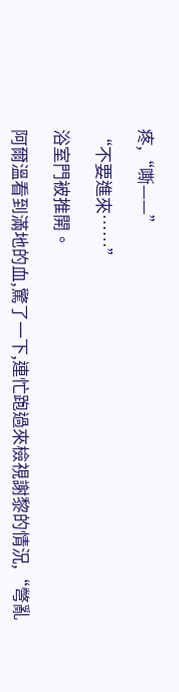疼,“嘶——”

“不要進來……”

浴室門被推開。

阿爾溫看到滿地的血,驚了一下,連忙跑過來檢視謝黎的情況,“彆亂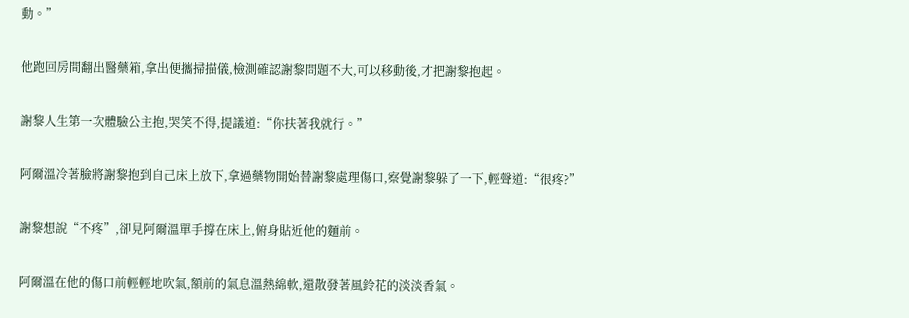動。”

他跑回房間翻出醫藥箱,拿出便攜掃描儀,檢測確認謝黎問題不大,可以移動後,才把謝黎抱起。

謝黎人生第一次體驗公主抱,哭笑不得,提議道:“你扶著我就行。”

阿爾溫冷著臉將謝黎抱到自己床上放下,拿過藥物開始替謝黎處理傷口,察覺謝黎躲了一下,輕聲道:“很疼?”

謝黎想說“不疼”,卻見阿爾溫單手撐在床上,俯身貼近他的麵前。

阿爾溫在他的傷口前輕輕地吹氣,額前的氣息溫熱綿軟,還散發著風鈴花的淡淡香氣。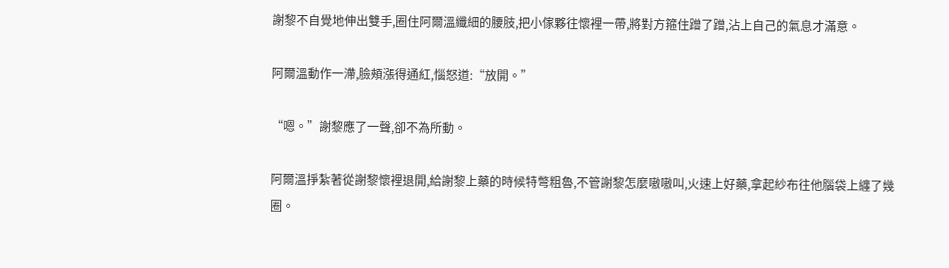謝黎不自覺地伸出雙手,圈住阿爾溫纖細的腰肢,把小傢夥往懷裡一帶,將對方箍住蹭了蹭,沾上自己的氣息才滿意。

阿爾溫動作一滯,臉頰漲得通紅,惱怒道:“放開。”

“嗯。”謝黎應了一聲,卻不為所動。

阿爾溫掙紮著從謝黎懷裡退開,給謝黎上藥的時候特彆粗魯,不管謝黎怎麼嗷嗷叫,火速上好藥,拿起紗布往他腦袋上纏了幾圈。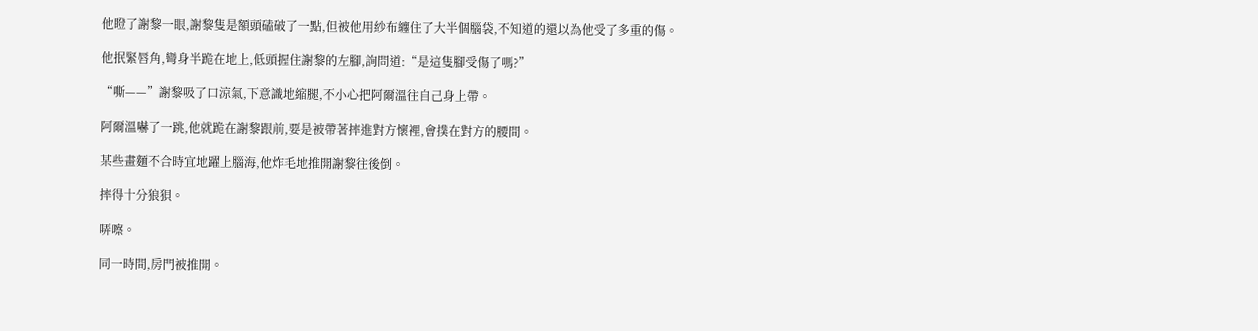他瞪了謝黎一眼,謝黎隻是額頭磕破了一點,但被他用紗布纏住了大半個腦袋,不知道的還以為他受了多重的傷。

他抿緊唇角,彎身半跪在地上,低頭握住謝黎的左腳,詢問道:“是這隻腳受傷了嗎?”

“嘶——”謝黎吸了口涼氣,下意識地縮腿,不小心把阿爾溫往自己身上帶。

阿爾溫嚇了一跳,他就跪在謝黎跟前,要是被帶著摔進對方懷裡,會撲在對方的腰間。

某些畫麵不合時宜地躍上腦海,他炸毛地推開謝黎往後倒。

摔得十分狼狽。

哢嚓。

同一時間,房門被推開。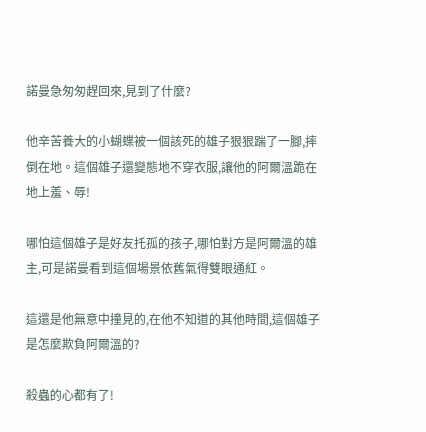諾曼急匆匆趕回來,見到了什麼?

他辛苦養大的小蝴蝶被一個該死的雄子狠狠踹了一腳,摔倒在地。這個雄子還變態地不穿衣服,讓他的阿爾溫跪在地上羞、辱!

哪怕這個雄子是好友托孤的孩子,哪怕對方是阿爾溫的雄主,可是諾曼看到這個場景依舊氣得雙眼通紅。

這還是他無意中撞見的,在他不知道的其他時間,這個雄子是怎麼欺負阿爾溫的?

殺蟲的心都有了!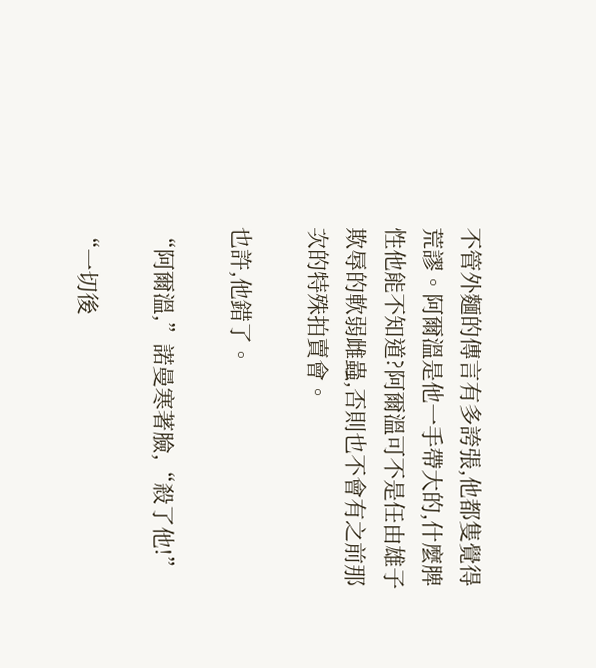不管外麵的傳言有多誇張,他都隻覺得荒謬。阿爾溫是他一手帶大的,什麼脾性他能不知道?阿爾溫可不是任由雄子欺辱的軟弱雌蟲,否則也不會有之前那次的特殊拍賣會。

也許,他錯了。

“阿爾溫,”諾曼寒著臉,“殺了他!”

“一切後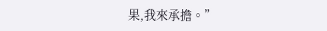果,我來承擔。”